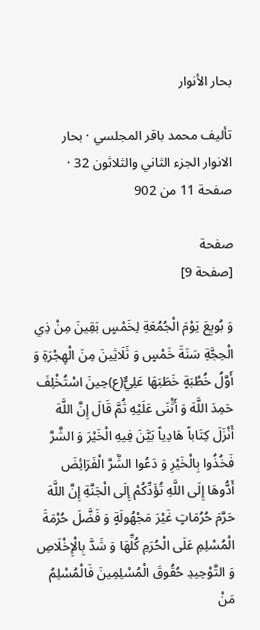بحار الأنوار

تأليف محمد باقر المجلسي · بحار الانوار الجزء الثاني والثلاثون 32 · صفحة 11 من 902

صفحة
[صفحة 9]

وَ بُويِعَ يَوْمَ الْجُمُعَةِ لِخَمْسٍ بَقِينَ مِنْ ذِي الْحِجَّةِ سَنَةَ خَمْسٍ وَ ثَلَاثِينَ مِنَ الْهِجْرَةِ وَ أَوَّلُ خُطْبَةٍ خَطَبَهَا عَلِيٌّ(ع)حِينَ اسْتُخْلِفَ حَمِدَ اللَّهَ وَ أَثْنَى عَلَيْهِ ثُمَّ قَالَ إِنَّ اللَّهَ أَنْزَلَ كِتَاباً هَادِياً بَيَّنَ فِيهِ الْخَيْرَ وَ الشَّرَّ فَخُذُوا بِالْخَيْرِ وَ دَعُوا الشَّرَّ الْفَرَائِضَ أَدُّوهَا إِلَى اللَّهِ تُؤَدِّكُمْ إِلَى الْجَنَّةِ إِنَّ اللَّهَ حَرَّمَ حُرُمَاتٍ غَيْرَ مَجْهُولَةٍ وَ فَضَّلَ حُرْمَةَ الْمُسْلِمِ عَلَى الْحُرَمِ كُلِّهَا وَ شَدَّ بِالْإِخْلَاصِ وَ التَّوْحِيدِ حُقُوقَ الْمُسْلِمِينَ فَالْمُسْلِمُ مَنْ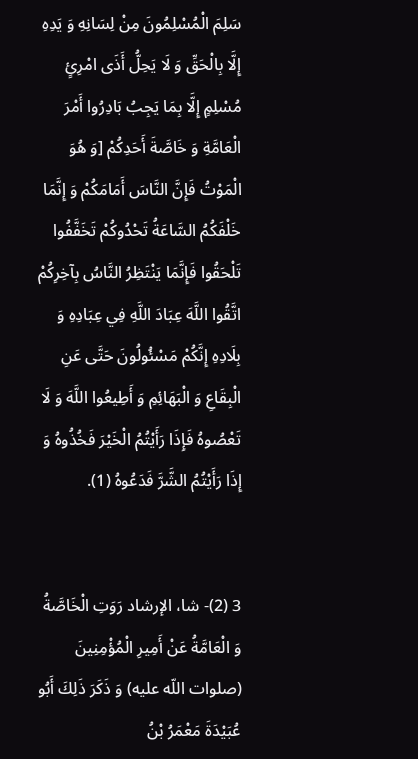سَلِمَ الْمُسْلِمُونَ مِنْ لِسَانِهِ وَ يَدِهِ إِلَّا بِالْحَقِّ وَ لَا يَحِلُّ أَذَى امْرِئٍ مُسْلِمٍ إِلَّا بِمَا يَجِبُ بَادِرُوا أَمْرَ الْعَامَّةِ وَ خَاصَّةَ أَحَدِكُمْ [وَ هُوَ الْمَوْتُ فَإِنَّ النَّاسَ أَمَامَكُمْ وَ إِنَّمَا خَلْفَكُمُ السَّاعَةُ تَحْدُوكُمْ تَخَفَّفُوا تَلْحَقُوا فَإِنَّمَا يَنْتَظِرُ النَّاسُ بِآخِرِكُمْ اتَّقُوا اللَّهَ عِبَادَ اللَّهِ فِي عِبَادِهِ وَ بِلَادِهِ إِنَّكُمْ مَسْئُولُونَ حَتَّى عَنِ الْبِقَاعِ وَ الْبَهَائِمِ وَ أَطِيعُوا اللَّهَ وَ لَا تَعْصُوهُ فَإِذَا رَأَيْتُمُ الْخَيْرَ فَخُذُوهُ وَ إِذَا رَأَيْتُمُ الشَّرَّ فَدَعُوهُ (1).


3 (2)- شا، الإرشاد رَوَتِ الْخَاصَّةُ وَ الْعَامَّةُ عَنْ أَمِيرِ الْمُؤْمِنِينَ (صلوات اللّه عليه) وَ ذَكَرَ ذَلِكَ أَبُو عُبَيْدَةَ مَعْمَرُ بْنُ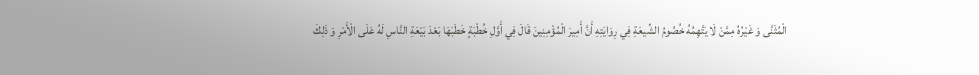الْمُثَنَّى وَ غَيْرُهُ مِمَّنْ لَا يَتَّهِمُهُ خُصُومُ الشِّيعَةِ فِي رِوَايَتِهِ أَنَّ أَمِيرَ الْمُؤْمِنِينَ قَالَ فِي أَوَّلِ خُطْبَةٍ خَطَبَهَا بَعْدَ بَيْعَةِ النَّاسِ لَهُ عَلَى الْأَمْرِ وَ ذَلِكَ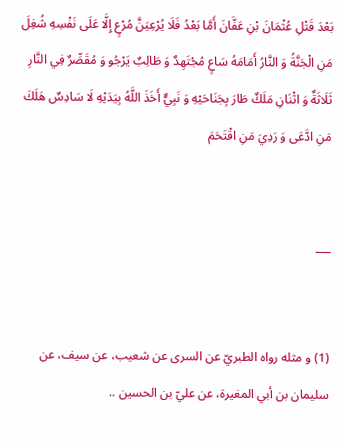بَعْدَ قَتْلِ عُثْمَانَ بْنِ عَفَّانَ أَمَّا بَعْدُ فَلَا يُرْعِيَنَّ مُرْعٍ إِلَّا عَلَى نَفْسِهِ شُغِلَ مَنِ الْجَنَّةُ وَ النَّارُ أَمَامَهُ سَاعٍ مُجْتَهِدٌ وَ طَالِبٌ يَرْجُو وَ مُقَصِّرٌ فِي النَّارِ ثَلَاثَةٌ وَ اثْنَانِ مَلَكٌ طَارَ بِجَنَاحَيْهِ وَ نَبِيٌّ أَخَذَ اللَّهُ بِيَدَيْهِ لَا سَادِسٌ هَلَكَ مَنِ ادَّعَى وَ رَدِيَ مَنِ اقْتَحَمَ


___


(1) و مثله رواه الطبريّ عن السرى عن شعيب، عن سيف، عن سليمان بن أبي المغيرة، عن عليّ بن الحسين ..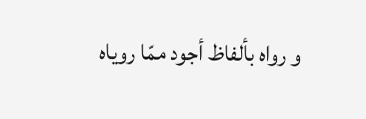و رواه بألفاظ أجود ممّا روياه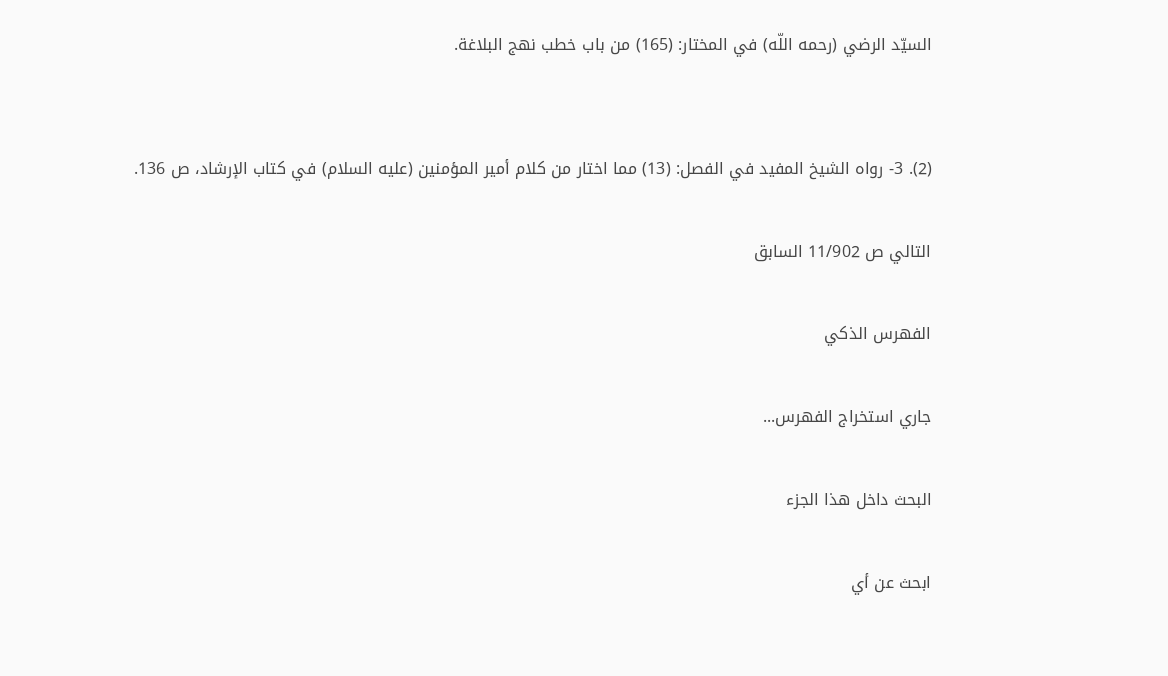السيّد الرضي (رحمه اللّه) في المختار: (165) من باب خطب نهج البلاغة.


(2). 3- رواه الشيخ المفيد في الفصل: (13) مما اختار من كلام أمير المؤمنين (عليه السلام) في كتاب الإرشاد، ص 136.

التالي ص 11/902 السابق

الفهرس الذكي

جاري استخراج الفهرس...

البحث داخل هذا الجزء

ابحث عن أي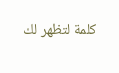كلمة لتظهر لك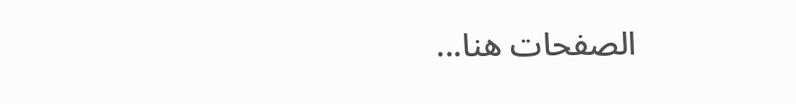الصفحات هنا...